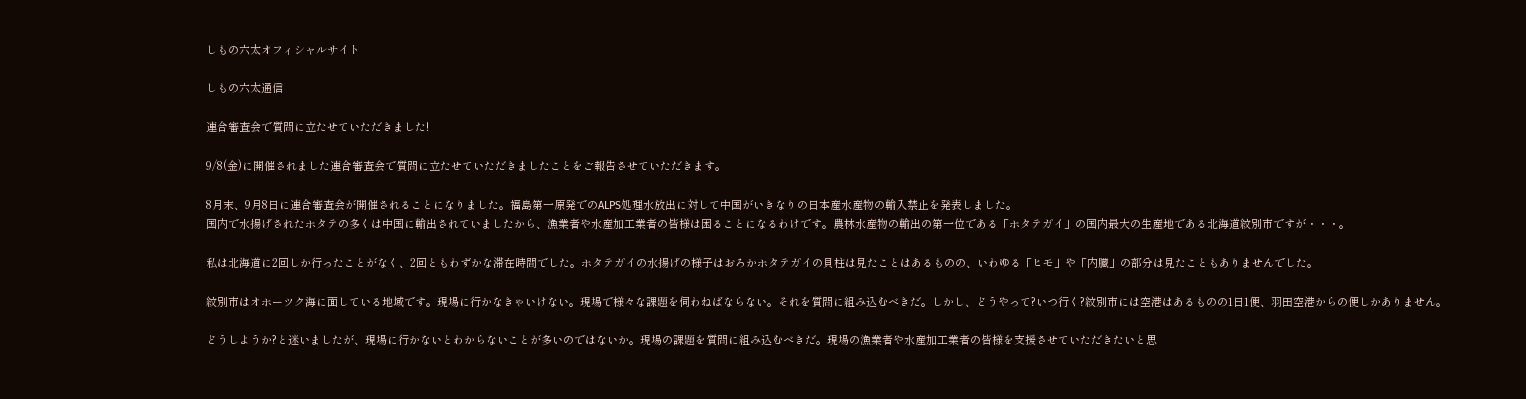しもの六太オフィシャルサイト

しもの六太通信

連合審査会で質問に立たせていただきました!

9/8(金)に開催されました連合審査会で質問に立たせていただきましたことをご報告させていただきます。

8月末、9月8日に連合審査会が開催されることになりました。福島第一原発でのALPS処理水放出に対して中国がいきなりの日本産水産物の輸入禁止を発表しました。
国内で水揚げされたホタテの多くは中国に輸出されていましたから、漁業者や水産加工業者の皆様は困ることになるわけです。農林水産物の輸出の第一位である「ホタテガイ」の国内最大の生産地である北海道紋別市ですが・・・。

私は北海道に2回しか行ったことがなく、2回ともわずかな滞在時間でした。ホタテガイの水揚げの様子はおろかホタテガイの貝柱は見たことはあるものの、いわゆる「ヒモ」や「内臓」の部分は見たこともありませんでした。

紋別市はオホーツク海に面している地域です。現場に行かなきゃいけない。現場で様々な課題を伺わねばならない。それを質問に組み込むべきだ。しかし、どうやって?いつ行く?紋別市には空港はあるものの1日1便、羽田空港からの便しかありません。

どうしようか?と迷いましたが、現場に行かないとわからないことが多いのではないか。現場の課題を質問に組み込むべきだ。現場の漁業者や水産加工業者の皆様を支援させていただきたいと思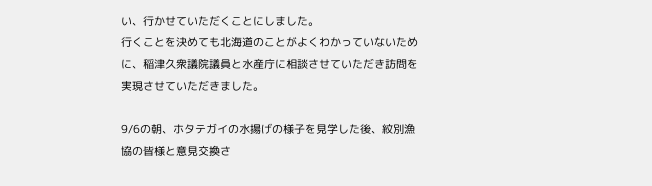い、行かせていただくことにしました。
行くことを決めても北海道のことがよくわかっていないために、稲津久衆議院議員と水産庁に相談させていただき訪問を実現させていただきました。

9/6の朝、ホタテガイの水揚げの様子を見学した後、紋別漁協の皆様と意見交換さ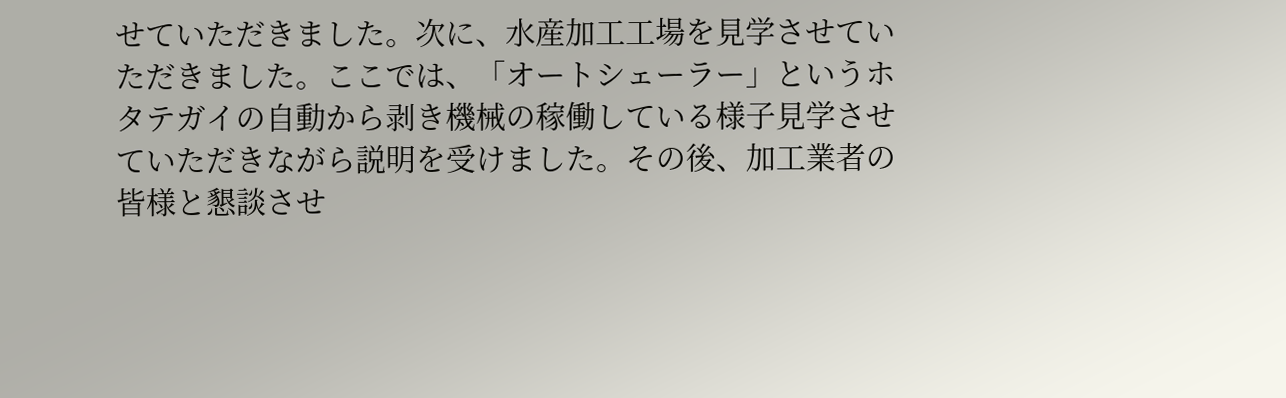せていただきました。次に、水産加工工場を見学させていただきました。ここでは、「オートシェーラー」というホタテガイの自動から剥き機械の稼働している様子見学させていただきながら説明を受けました。その後、加工業者の皆様と懇談させ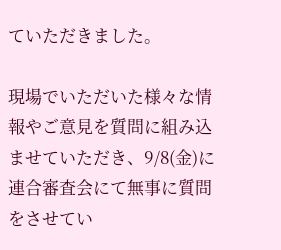ていただきました。

現場でいただいた様々な情報やご意見を質問に組み込ませていただき、9/8(金)に連合審査会にて無事に質問をさせてい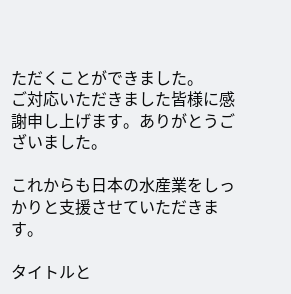ただくことができました。
ご対応いただきました皆様に感謝申し上げます。ありがとうございました。

これからも日本の水産業をしっかりと支援させていただきます。

タイトルと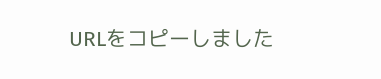URLをコピーしました